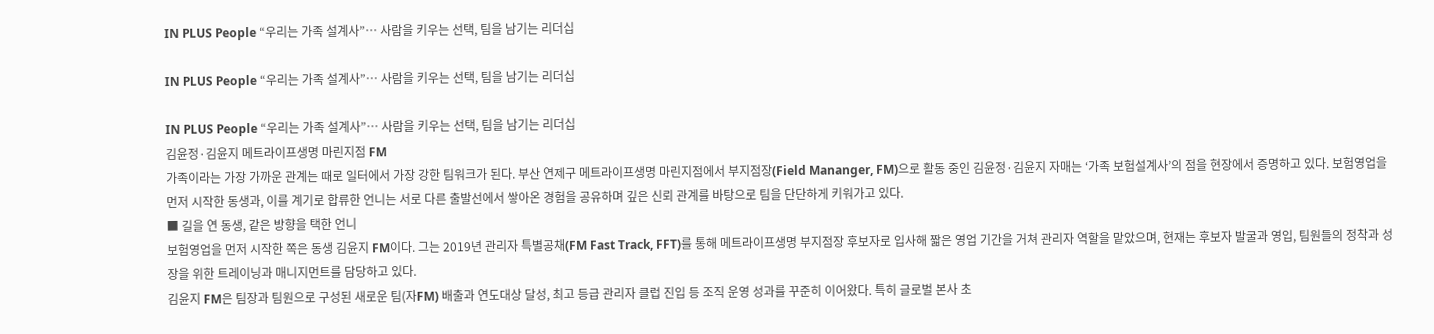IN PLUS People “우리는 가족 설계사”… 사람을 키우는 선택, 팀을 남기는 리더십

IN PLUS People “우리는 가족 설계사”… 사람을 키우는 선택, 팀을 남기는 리더십

IN PLUS People “우리는 가족 설계사”… 사람을 키우는 선택, 팀을 남기는 리더십
김윤정·김윤지 메트라이프생명 마린지점 FM
가족이라는 가장 가까운 관계는 때로 일터에서 가장 강한 팀워크가 된다. 부산 연제구 메트라이프생명 마린지점에서 부지점장(Field Mananger, FM)으로 활동 중인 김윤정·김윤지 자매는 ‘가족 보험설계사’의 점을 현장에서 증명하고 있다. 보험영업을 먼저 시작한 동생과, 이를 계기로 합류한 언니는 서로 다른 출발선에서 쌓아온 경험을 공유하며 깊은 신뢰 관계를 바탕으로 팀을 단단하게 키워가고 있다.
■ 길을 연 동생, 같은 방향을 택한 언니
보험영업을 먼저 시작한 쪽은 동생 김윤지 FM이다. 그는 2019년 관리자 특별공채(FM Fast Track, FFT)를 통해 메트라이프생명 부지점장 후보자로 입사해 짧은 영업 기간을 거쳐 관리자 역할을 맡았으며, 현재는 후보자 발굴과 영입, 팀원들의 정착과 성장을 위한 트레이닝과 매니지먼트를 담당하고 있다.
김윤지 FM은 팀장과 팀원으로 구성된 새로운 팀(자FM) 배출과 연도대상 달성, 최고 등급 관리자 클럽 진입 등 조직 운영 성과를 꾸준히 이어왔다. 특히 글로벌 본사 초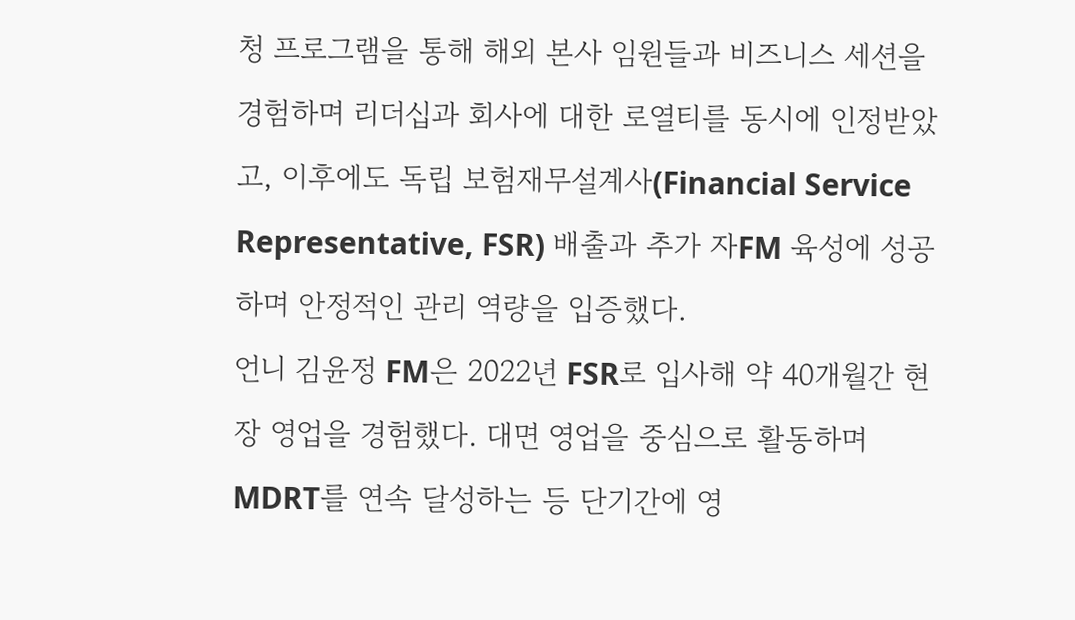청 프로그램을 통해 해외 본사 임원들과 비즈니스 세션을 경험하며 리더십과 회사에 대한 로열티를 동시에 인정받았고, 이후에도 독립 보험재무설계사(Financial Service Representative, FSR) 배출과 추가 자FM 육성에 성공하며 안정적인 관리 역량을 입증했다.
언니 김윤정 FM은 2022년 FSR로 입사해 약 40개월간 현장 영업을 경험했다. 대면 영업을 중심으로 활동하며 MDRT를 연속 달성하는 등 단기간에 영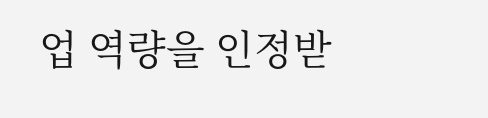업 역량을 인정받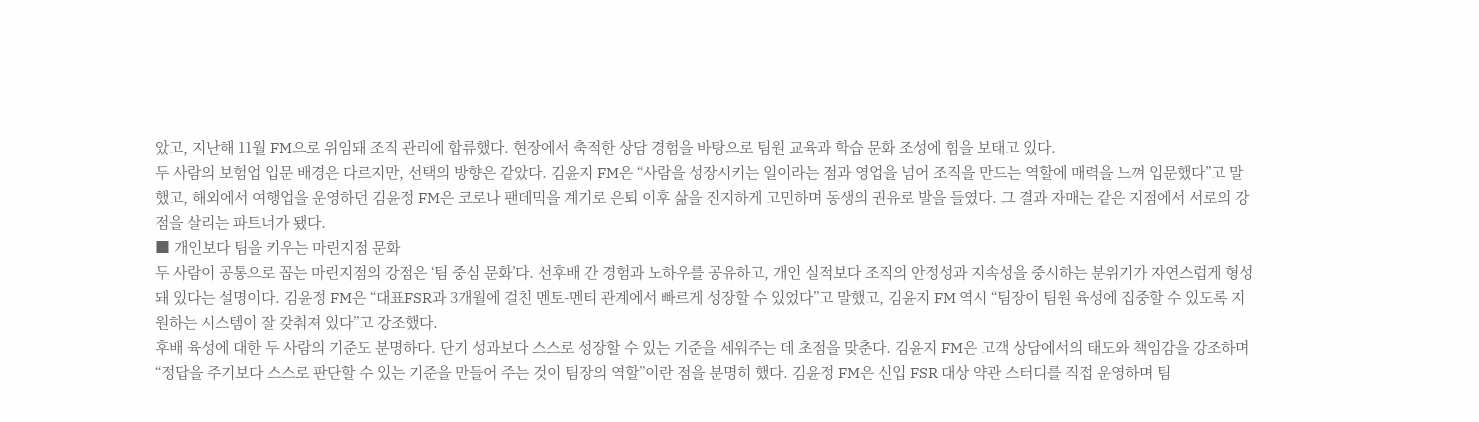았고, 지난해 11월 FM으로 위임돼 조직 관리에 합류했다. 현장에서 축적한 상담 경험을 바탕으로 팀원 교육과 학습 문화 조성에 힘을 보태고 있다.
두 사람의 보험업 입문 배경은 다르지만, 선택의 방향은 같았다. 김윤지 FM은 “사람을 성장시키는 일이라는 점과 영업을 넘어 조직을 만드는 역할에 매력을 느껴 입문했다”고 말했고, 해외에서 여행업을 운영하던 김윤정 FM은 코로나 팬데믹을 계기로 은퇴 이후 삶을 진지하게 고민하며 동생의 권유로 발을 들였다. 그 결과 자매는 같은 지점에서 서로의 강점을 살리는 파트너가 됐다.
■ 개인보다 팀을 키우는 마린지점 문화
두 사람이 공통으로 꼽는 마린지점의 강점은 ‘팀 중심 문화’다. 선후배 간 경험과 노하우를 공유하고, 개인 실적보다 조직의 안정성과 지속성을 중시하는 분위기가 자연스럽게 형성돼 있다는 설명이다. 김윤정 FM은 “대표FSR과 3개월에 걸친 멘토-멘티 관계에서 빠르게 성장할 수 있었다”고 말했고, 김윤지 FM 역시 “팀장이 팀원 육성에 집중할 수 있도록 지원하는 시스템이 잘 갖춰져 있다”고 강조했다.
후배 육성에 대한 두 사람의 기준도 분명하다. 단기 성과보다 스스로 성장할 수 있는 기준을 세워주는 데 초점을 맞춘다. 김윤지 FM은 고객 상담에서의 태도와 책임감을 강조하며 “정답을 주기보다 스스로 판단할 수 있는 기준을 만들어 주는 것이 팀장의 역할”이란 점을 분명히 했다. 김윤정 FM은 신입 FSR 대상 약관 스터디를 직접 운영하며 팀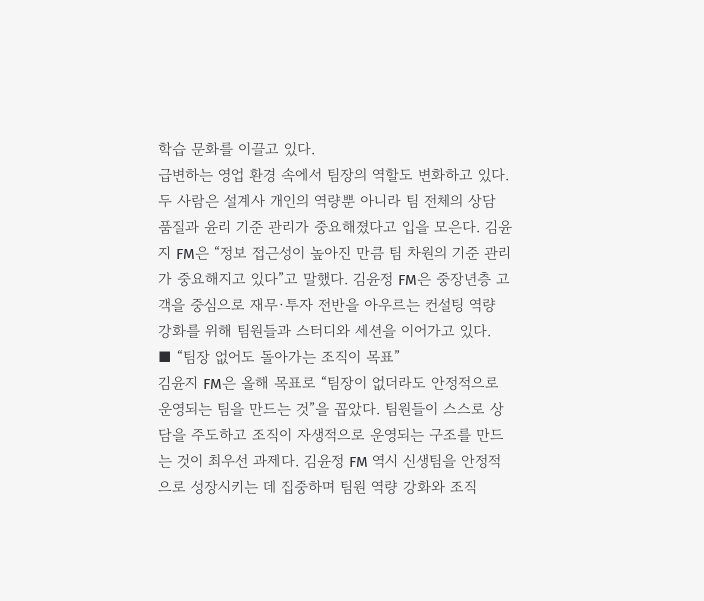학습 문화를 이끌고 있다.
급변하는 영업 환경 속에서 팀장의 역할도 변화하고 있다. 두 사람은 설계사 개인의 역량뿐 아니라 팀 전체의 상담 품질과 윤리 기준 관리가 중요해졌다고 입을 모은다. 김윤지 FM은 “정보 접근성이 높아진 만큼 팀 차원의 기준 관리가 중요해지고 있다”고 말했다. 김윤정 FM은 중장년층 고객을 중심으로 재무·투자 전반을 아우르는 컨설팅 역량 강화를 위해 팀원들과 스터디와 세션을 이어가고 있다.
■ “팀장 없어도 돌아가는 조직이 목표”
김윤지 FM은 올해 목표로 “팀장이 없더라도 안정적으로 운영되는 팀을 만드는 것”을 꼽았다. 팀원들이 스스로 상담을 주도하고 조직이 자생적으로 운영되는 구조를 만드는 것이 최우선 과제다. 김윤정 FM 역시 신생팀을 안정적으로 성장시키는 데 집중하며 팀원 역량 강화와 조직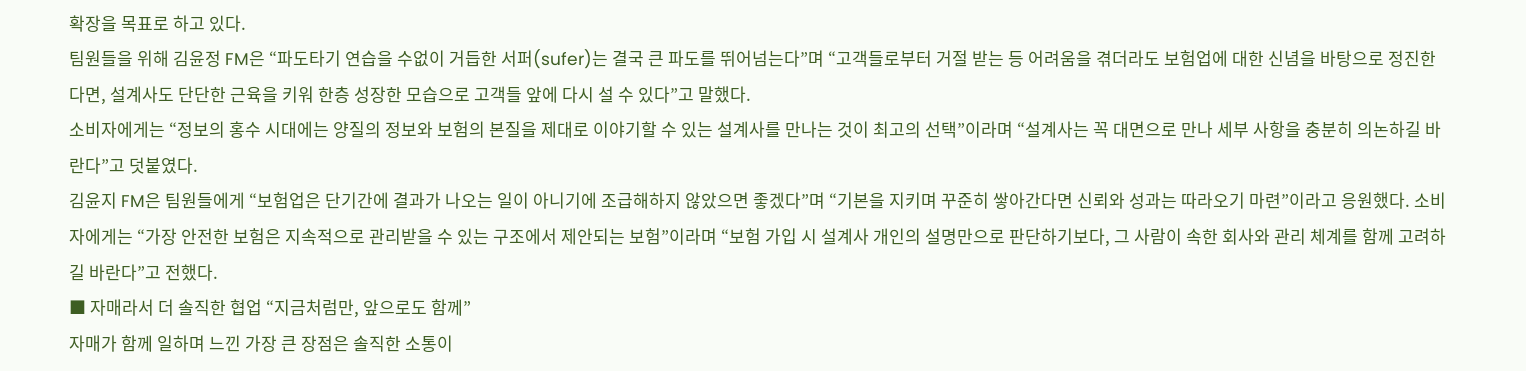확장을 목표로 하고 있다.
팀원들을 위해 김윤정 FM은 “파도타기 연습을 수없이 거듭한 서퍼(sufer)는 결국 큰 파도를 뛰어넘는다”며 “고객들로부터 거절 받는 등 어려움을 겪더라도 보험업에 대한 신념을 바탕으로 정진한다면, 설계사도 단단한 근육을 키워 한층 성장한 모습으로 고객들 앞에 다시 설 수 있다”고 말했다.
소비자에게는 “정보의 홍수 시대에는 양질의 정보와 보험의 본질을 제대로 이야기할 수 있는 설계사를 만나는 것이 최고의 선택”이라며 “설계사는 꼭 대면으로 만나 세부 사항을 충분히 의논하길 바란다”고 덧붙였다.
김윤지 FM은 팀원들에게 “보험업은 단기간에 결과가 나오는 일이 아니기에 조급해하지 않았으면 좋겠다”며 “기본을 지키며 꾸준히 쌓아간다면 신뢰와 성과는 따라오기 마련”이라고 응원했다. 소비자에게는 “가장 안전한 보험은 지속적으로 관리받을 수 있는 구조에서 제안되는 보험”이라며 “보험 가입 시 설계사 개인의 설명만으로 판단하기보다, 그 사람이 속한 회사와 관리 체계를 함께 고려하길 바란다”고 전했다.
■ 자매라서 더 솔직한 협업 “지금처럼만, 앞으로도 함께”
자매가 함께 일하며 느낀 가장 큰 장점은 솔직한 소통이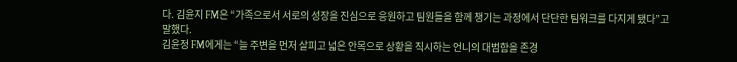다. 김윤지 FM은 “가족으로서 서로의 성장을 진심으로 응원하고 팀원들을 함께 챙기는 과정에서 단단한 팀워크를 다지게 됐다”고 말했다.
김윤정 FM에게는 “늘 주변을 먼저 살피고 넓은 안목으로 상황을 직시하는 언니의 대범함을 존경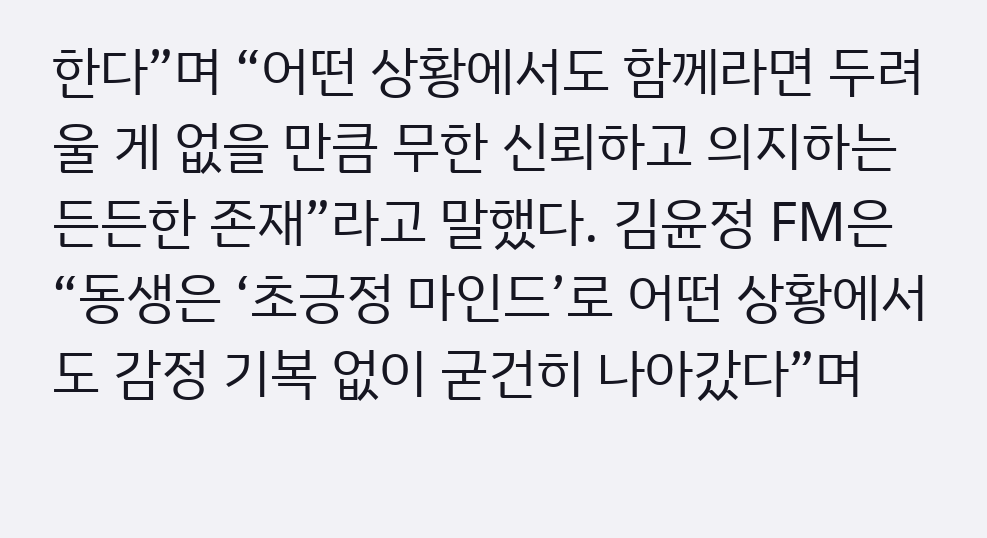한다”며 “어떤 상황에서도 함께라면 두려울 게 없을 만큼 무한 신뢰하고 의지하는 든든한 존재”라고 말했다. 김윤정 FM은 “동생은 ‘초긍정 마인드’로 어떤 상황에서도 감정 기복 없이 굳건히 나아갔다”며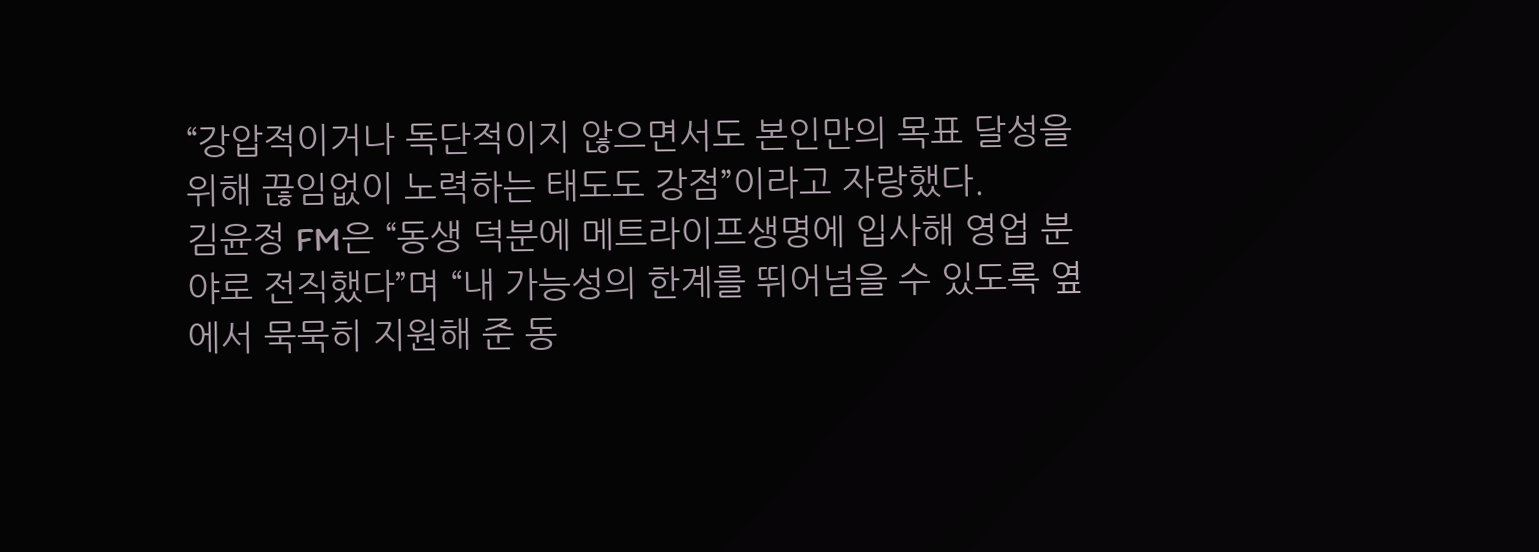“강압적이거나 독단적이지 않으면서도 본인만의 목표 달성을 위해 끊임없이 노력하는 태도도 강점”이라고 자랑했다.
김윤정 FM은 “동생 덕분에 메트라이프생명에 입사해 영업 분야로 전직했다”며 “내 가능성의 한계를 뛰어넘을 수 있도록 옆에서 묵묵히 지원해 준 동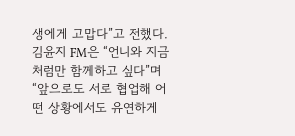생에게 고맙다”고 전했다. 김윤지 FM은 “언니와 지금처럼만 함께하고 싶다”며 “앞으로도 서로 협업해 어떤 상황에서도 유연하게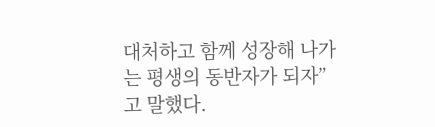대처하고 함께 성장해 나가는 평생의 동반자가 되자”고 말했다.